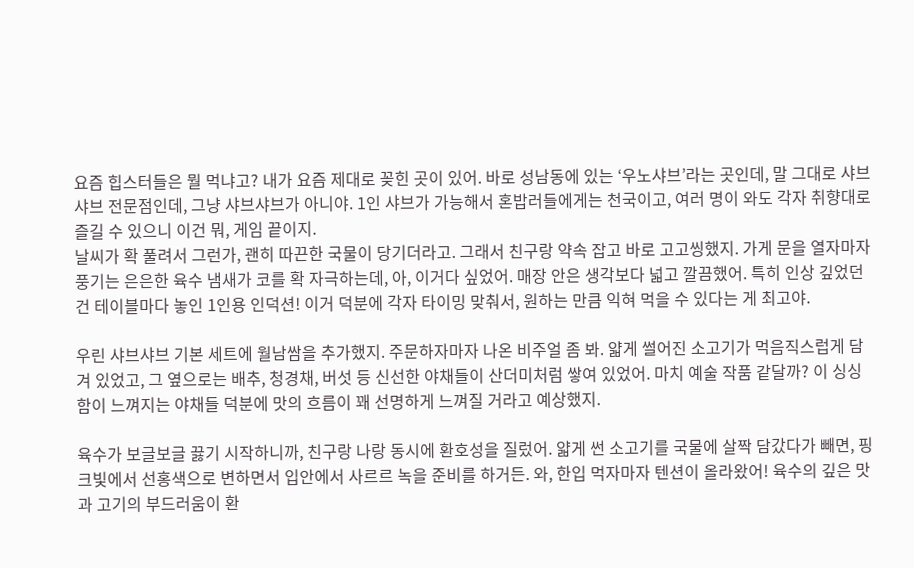요즘 힙스터들은 뭘 먹냐고? 내가 요즘 제대로 꽂힌 곳이 있어. 바로 성남동에 있는 ‘우노샤브’라는 곳인데, 말 그대로 샤브샤브 전문점인데, 그냥 샤브샤브가 아니야. 1인 샤브가 가능해서 혼밥러들에게는 천국이고, 여러 명이 와도 각자 취향대로 즐길 수 있으니 이건 뭐, 게임 끝이지.
날씨가 확 풀려서 그런가, 괜히 따끈한 국물이 당기더라고. 그래서 친구랑 약속 잡고 바로 고고씽했지. 가게 문을 열자마자 풍기는 은은한 육수 냄새가 코를 확 자극하는데, 아, 이거다 싶었어. 매장 안은 생각보다 넓고 깔끔했어. 특히 인상 깊었던 건 테이블마다 놓인 1인용 인덕션! 이거 덕분에 각자 타이밍 맞춰서, 원하는 만큼 익혀 먹을 수 있다는 게 최고야.

우린 샤브샤브 기본 세트에 월남쌈을 추가했지. 주문하자마자 나온 비주얼 좀 봐. 얇게 썰어진 소고기가 먹음직스럽게 담겨 있었고, 그 옆으로는 배추, 청경채, 버섯 등 신선한 야채들이 산더미처럼 쌓여 있었어. 마치 예술 작품 같달까? 이 싱싱함이 느껴지는 야채들 덕분에 맛의 흐름이 꽤 선명하게 느껴질 거라고 예상했지.

육수가 보글보글 끓기 시작하니까, 친구랑 나랑 동시에 환호성을 질렀어. 얇게 썬 소고기를 국물에 살짝 담갔다가 빼면, 핑크빛에서 선홍색으로 변하면서 입안에서 사르르 녹을 준비를 하거든. 와, 한입 먹자마자 텐션이 올라왔어! 육수의 깊은 맛과 고기의 부드러움이 환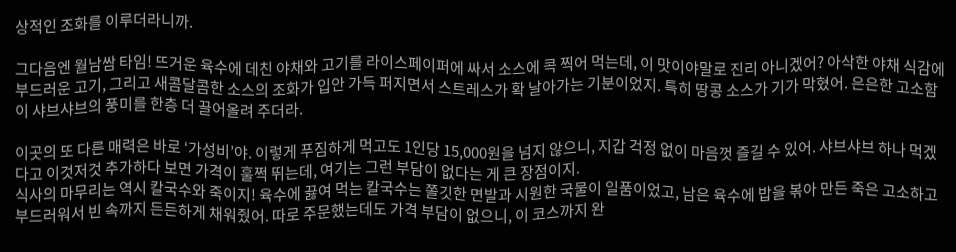상적인 조화를 이루더라니까.

그다음엔 월남쌈 타임! 뜨거운 육수에 데친 야채와 고기를 라이스페이퍼에 싸서 소스에 콕 찍어 먹는데, 이 맛이야말로 진리 아니겠어? 아삭한 야채 식감에 부드러운 고기, 그리고 새콤달콤한 소스의 조화가 입안 가득 퍼지면서 스트레스가 확 날아가는 기분이었지. 특히 땅콩 소스가 기가 막혔어. 은은한 고소함이 샤브샤브의 풍미를 한층 더 끌어올려 주더라.

이곳의 또 다른 매력은 바로 ‘가성비’야. 이렇게 푸짐하게 먹고도 1인당 15,000원을 넘지 않으니, 지갑 걱정 없이 마음껏 즐길 수 있어. 샤브샤브 하나 먹겠다고 이것저것 추가하다 보면 가격이 훌쩍 뛰는데, 여기는 그런 부담이 없다는 게 큰 장점이지.
식사의 마무리는 역시 칼국수와 죽이지! 육수에 끓여 먹는 칼국수는 쫄깃한 면발과 시원한 국물이 일품이었고, 남은 육수에 밥을 볶아 만든 죽은 고소하고 부드러워서 빈 속까지 든든하게 채워줬어. 따로 주문했는데도 가격 부담이 없으니, 이 코스까지 완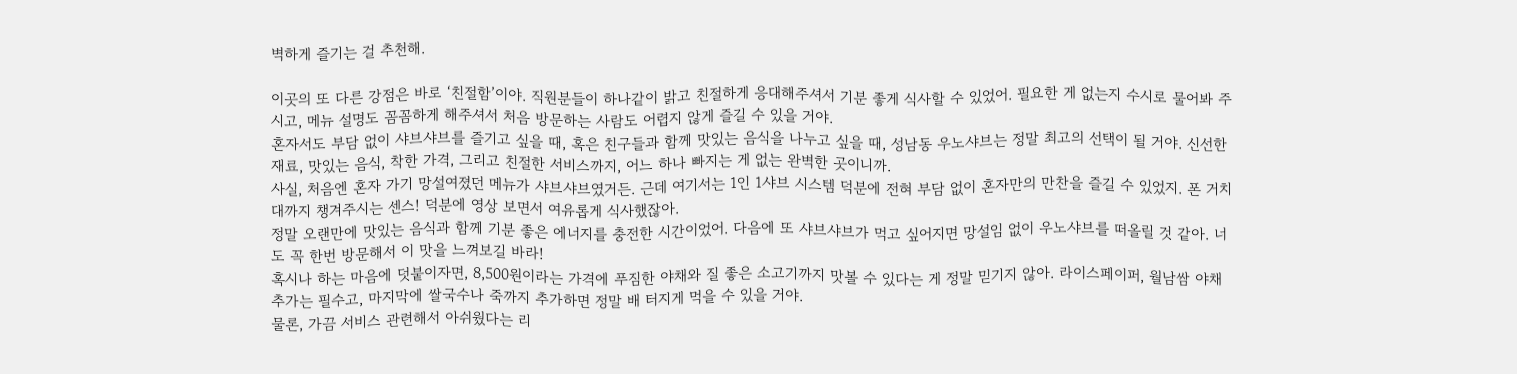벽하게 즐기는 걸 추천해.

이곳의 또 다른 강점은 바로 ‘친절함’이야. 직원분들이 하나같이 밝고 친절하게 응대해주셔서 기분 좋게 식사할 수 있었어. 필요한 게 없는지 수시로 물어봐 주시고, 메뉴 설명도 꼼꼼하게 해주셔서 처음 방문하는 사람도 어렵지 않게 즐길 수 있을 거야.
혼자서도 부담 없이 샤브샤브를 즐기고 싶을 때, 혹은 친구들과 함께 맛있는 음식을 나누고 싶을 때, 성남동 우노샤브는 정말 최고의 선택이 될 거야. 신선한 재료, 맛있는 음식, 착한 가격, 그리고 친절한 서비스까지, 어느 하나 빠지는 게 없는 완벽한 곳이니까.
사실, 처음엔 혼자 가기 망설여졌던 메뉴가 샤브샤브였거든. 근데 여기서는 1인 1샤브 시스템 덕분에 전혀 부담 없이 혼자만의 만찬을 즐길 수 있었지. 폰 거치대까지 챙겨주시는 센스! 덕분에 영상 보면서 여유롭게 식사했잖아.
정말 오랜만에 맛있는 음식과 함께 기분 좋은 에너지를 충전한 시간이었어. 다음에 또 샤브샤브가 먹고 싶어지면 망설임 없이 우노샤브를 떠올릴 것 같아. 너도 꼭 한번 방문해서 이 맛을 느껴보길 바라!
혹시나 하는 마음에 덧붙이자면, 8,500원이라는 가격에 푸짐한 야채와 질 좋은 소고기까지 맛볼 수 있다는 게 정말 믿기지 않아. 라이스페이퍼, 월남쌈 야채 추가는 필수고, 마지막에 쌀국수나 죽까지 추가하면 정말 배 터지게 먹을 수 있을 거야.
물론, 가끔 서비스 관련해서 아쉬웠다는 리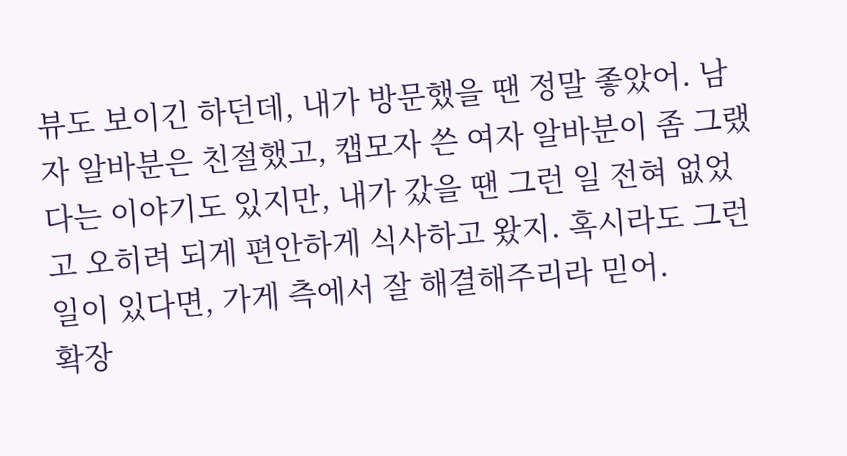뷰도 보이긴 하던데, 내가 방문했을 땐 정말 좋았어. 남자 알바분은 친절했고, 캡모자 쓴 여자 알바분이 좀 그랬다는 이야기도 있지만, 내가 갔을 땐 그런 일 전혀 없었고 오히려 되게 편안하게 식사하고 왔지. 혹시라도 그런 일이 있다면, 가게 측에서 잘 해결해주리라 믿어.
확장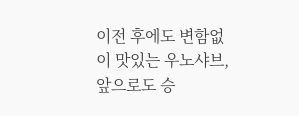이전 후에도 변함없이 맛있는 우노샤브, 앞으로도 승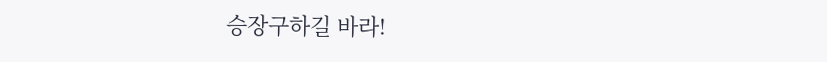승장구하길 바라!